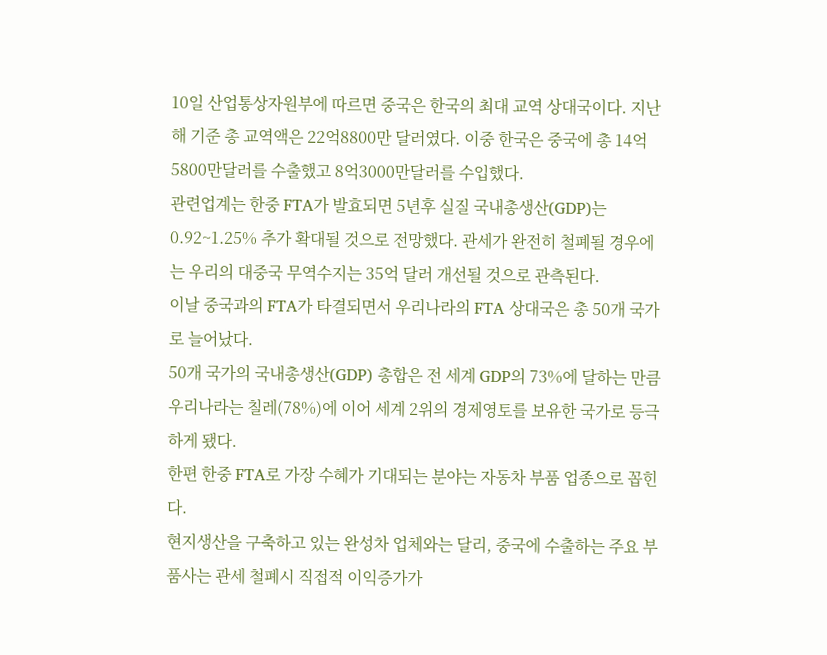10일 산업통상자원부에 따르면 중국은 한국의 최대 교역 상대국이다. 지난해 기준 총 교역액은 22억8800만 달러였다. 이중 한국은 중국에 총 14억5800만달러를 수출했고 8억3000만달러를 수입했다.
관련업계는 한중 FTA가 발효되면 5년후 실질 국내총생산(GDP)는 0.92~1.25% 추가 확대될 것으로 전망했다. 관세가 완전히 철폐될 경우에는 우리의 대중국 무역수지는 35억 달러 개선될 것으로 관측된다.
이날 중국과의 FTA가 타결되면서 우리나라의 FTA 상대국은 총 50개 국가로 늘어났다.
50개 국가의 국내총생산(GDP) 총합은 전 세계 GDP의 73%에 달하는 만큼 우리나라는 칠레(78%)에 이어 세계 2위의 경제영토를 보유한 국가로 등극하게 됐다.
한편 한중 FTA로 가장 수혜가 기대되는 분야는 자동차 부품 업종으로 꼽힌다.
현지생산을 구축하고 있는 완성차 업체와는 달리, 중국에 수출하는 주요 부품사는 관세 철폐시 직접적 이익증가가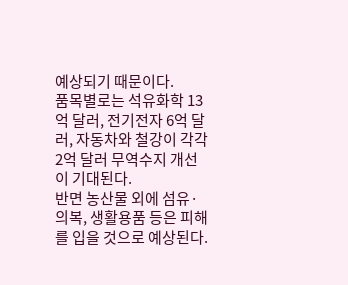예상되기 때문이다.
품목별로는 석유화학 13억 달러, 전기전자 6억 달러, 자동차와 철강이 각각 2억 달러 무역수지 개선이 기대된다.
반면 농산물 외에 섬유·의복, 생활용품 등은 피해를 입을 것으로 예상된다.